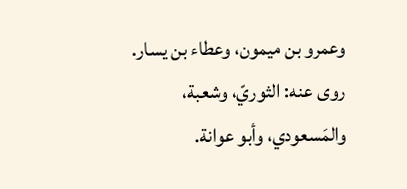وعمرو بن ميمون، وعطاء بن يسار. روى عنه: الثوريّ، وشعبة،
والمَسعودي، وأبو عوانة.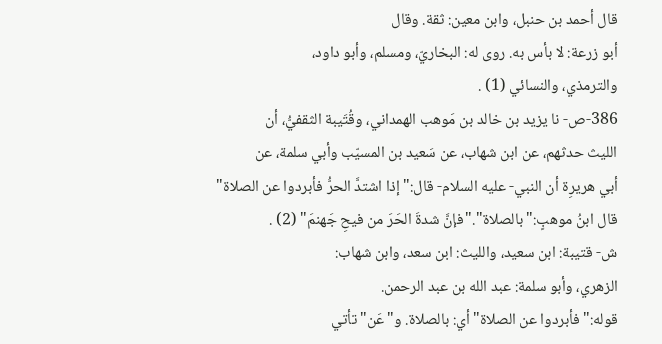قال أحمد بن حنبل، وابن معين: ثقة. وقال
أبو زرعة: لا بأس به. روى له: البخاريّ، ومسلم، وأبو داود،
والترمذي، والنسائي (1) .
386-ص- نا يزيد بن خالد بن مَوهب الهمداني، وقُتَيبة الثقفيُّ، أن
الليث حدثهم، عن ابن شهاب، عن سَعيد بن المسيّب وأبي سلمة، عن
أبي هريرِة أن النبي- عليه السلام- قال:"إذا اشتدَّ الحرُّ فأبردوا عن الصلاة"
قال ابنُ موهبٍ:"بالصلاة"."فإنَّ شدةَ الحَرَ من فيحِ جَهنمَ" (2) .
ش- قتيبة: ابن سعيد، والليث: ابن سعد، وابن شهاب:
الزهري، وأبو سلمة: عبد الله بن عبد الرحمن.
قوله:"فأبردوا عن الصلاة"أي: بالصلاة. و"عَن"تأتي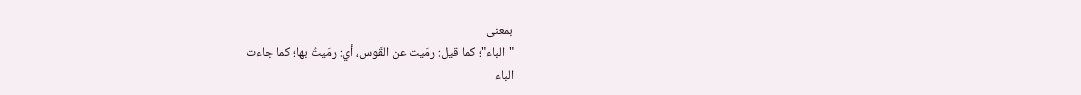بمعنى
"الباء"؛ كما قيل: رمَيت عن القَوس، أي: رمَيتُ بها؛ كما جاءت
الباء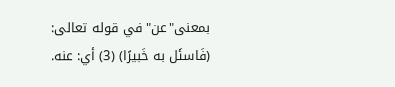بمعنى"عن"في قوله تعالى: (فَاسئَل به خَبيرًا) (3) أي: عنه.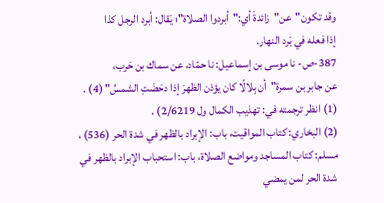وقد تكون"عن"زائدةَ أي:"أبردوا الصلاة"؛ يَقال: أبرد الرجل كذا
إذا فعله في بَرد النهار.
387-ص- نا موسى بن إسماعيل: نا حمّاد، عن سماك بن حَرب،
عن جابر بن سمرة"أن بِلالًا كان يؤذن الظهرَ إذا دحَضَتِ الشمسُ" (4) .
(1) انظر ترجمته في: تهذيب الكمال ول 2/6219) .
(2) البخاري: كتاب المواقيت، باب: الإبراد بالظهر في شدة الحر (536) ،
مسلم: كتاب المساجد ومواضع الصلاة، باب: استحباب الإبراد بالظهر في
شدة الحر لمن يمضي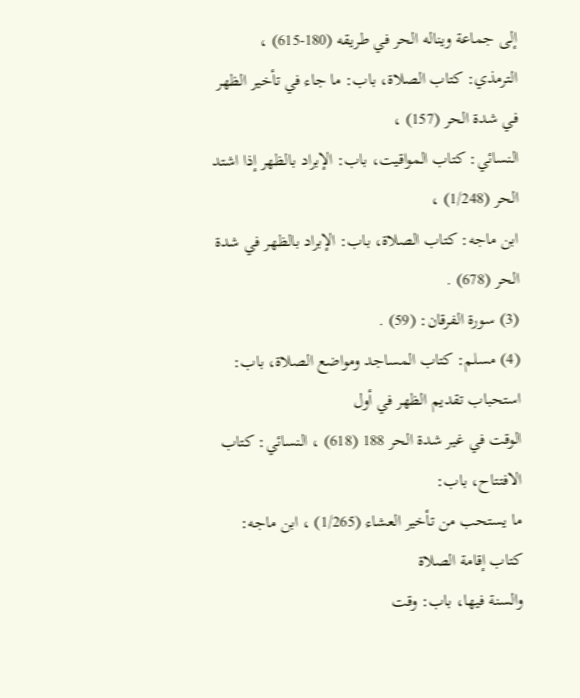إلى جماعة ويناله الحر في طريقه (180-615) ،
الترمذي: كتاب الصلاة، باب: ما جاء في تأخير الظهر في شدة الحر (157) ،
النسائي: كتاب المواقيت، باب: الإبراد بالظهر إذا اشتد الحر (1/248) ،
ابن ماجه: كتاب الصلاة، باب: الإبراد بالظهر في شدة الحر (678) .
(3) سورة الفرقان: (59) .
(4) مسلم: كتاب المساجد ومواضع الصلاة، باب: استحباب تقديم الظهر في أول
الوقت في غير شدة الحر 188 (618) ، النسائي: كتاب الافتتاح، باب:
ما يستحب من تأخير العشاء (1/265) ، ابن ماجه: كتاب إقامة الصلاة
والسنة فيها، باب: وقت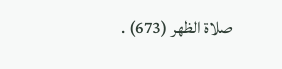صلاة الظهر (673) .